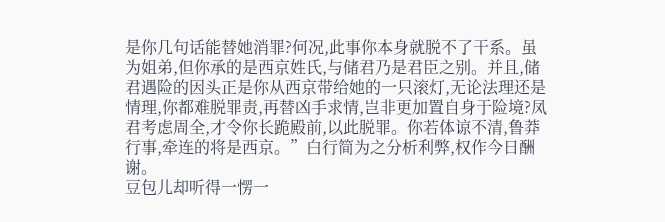是你几句话能替她消罪?何况,此事你本身就脱不了干系。虽为姐弟,但你承的是西京姓氏,与储君乃是君臣之别。并且,储君遇险的因头正是你从西京带给她的一只滚灯,无论法理还是情理,你都难脱罪责,再替凶手求情,岂非更加置自身于险境?凤君考虑周全,才令你长跪殿前,以此脱罪。你若体谅不清,鲁莽行事,牵连的将是西京。”白行简为之分析利弊,权作今日酬谢。
豆包儿却听得一愣一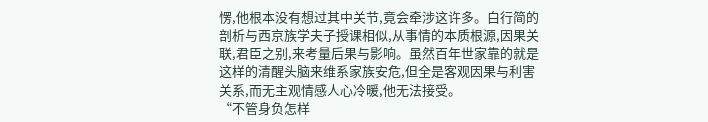愣,他根本没有想过其中关节,竟会牵涉这许多。白行简的剖析与西京族学夫子授课相似,从事情的本质根源,因果关联,君臣之别,来考量后果与影响。虽然百年世家靠的就是这样的清醒头脑来维系家族安危,但全是客观因果与利害关系,而无主观情感人心冷暖,他无法接受。
“不管身负怎样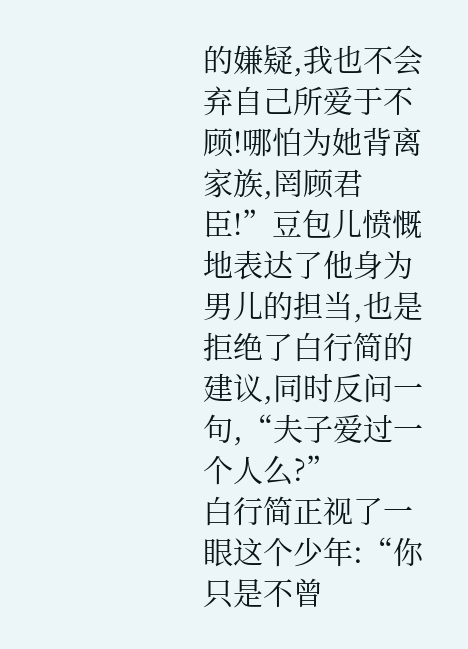的嫌疑,我也不会弃自己所爱于不顾!哪怕为她背离家族,罔顾君臣!”豆包儿愤慨地表达了他身为男儿的担当,也是拒绝了白行简的建议,同时反问一句,“夫子爱过一个人么?”
白行简正视了一眼这个少年:“你只是不曾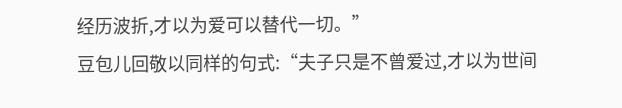经历波折,才以为爱可以替代一切。”
豆包儿回敬以同样的句式:“夫子只是不曾爱过,才以为世间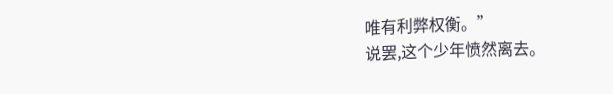唯有利弊权衡。”
说罢,这个少年愤然离去。